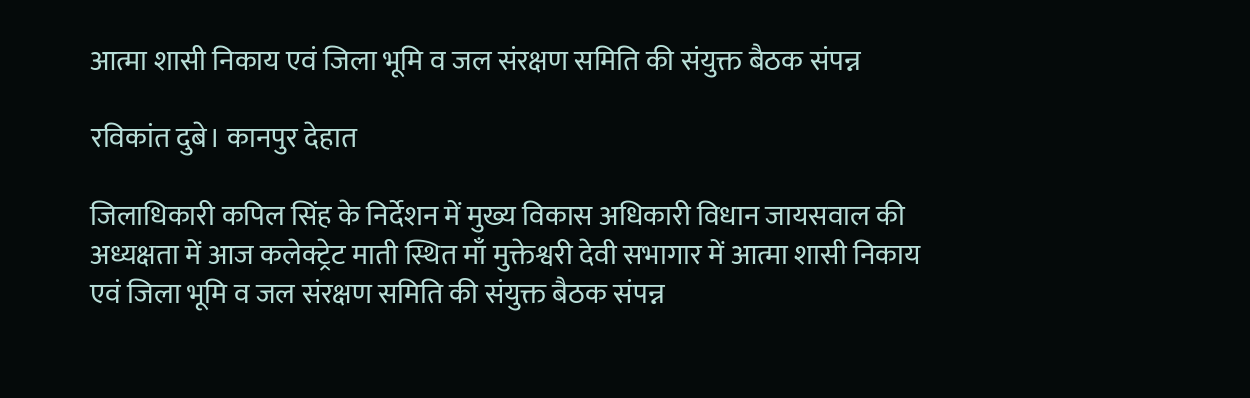आत्मा शासी निकाय एवं जिला भूमि व जल संरक्षण समिति की संयुक्त बैठक संपन्न

रविकांत दुबे। कानपुर देहात

जिलाधिकारी कपिल सिंह के निर्देशन में मुख्य विकास अधिकारी विधान जायसवाल की अध्यक्षता में आज कलेक्ट्रेट माती स्थित माँ मुक्तेश्वरी देवी सभागार में आत्मा शासी निकाय एवं जिला भूमि व जल संरक्षण समिति की संयुक्त बैठक संपन्न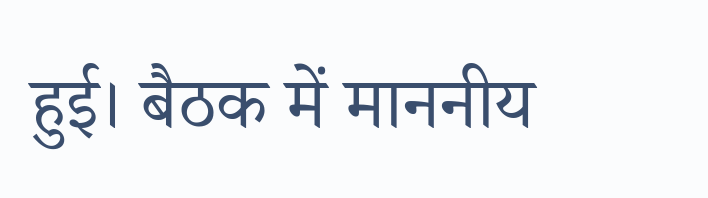हुई। बैठक में माननीय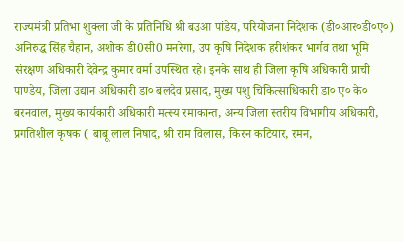राज्यमंत्री प्रतिभा शुक्ला जी के प्रतिनिधि श्री बउआ पांडेय, परियोजना निदेशक (डी०आर०डी०ए०) अनिरुद्ध सिंह चैहान, अशोक डी0सी0 मनरेगा, उप कृषि निदेशक हरीशंकर भार्गव तथा भूमि संरक्षण अधिकारी देवेन्द्र कुमार वर्मा उपस्थित रहे। इनके साथ ही जिला कृषि अधिकारी प्राची पाण्डेय, जिला उद्यान अधिकारी डा० बलदेव प्रसाद, मुख्य पशु चिकित्साधिकारी डा० ए० के० बरनवाल, मुख्य कार्यकारी अधिकारी मत्स्य रमाकान्त, अन्य जिला स्तरीय विभागीय अधिकारी, प्रगतिशील कृषक ( बाबू लाल निषाद, श्री राम विलास, किरन कटियार, रमन,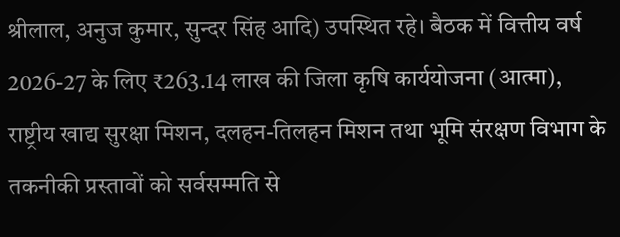श्रीलाल, अनुज कुमार, सुन्दर सिंह आदि) उपस्थित रहे। बैठक में वित्तीय वर्ष 2026-27 के लिए ₹263.14 लाख की जिला कृषि कार्ययोजना (आत्मा), राष्ट्रीय खाद्य सुरक्षा मिशन, दलहन-तिलहन मिशन तथा भूमि संरक्षण विभाग के तकनीकी प्रस्तावों को सर्वसम्मति से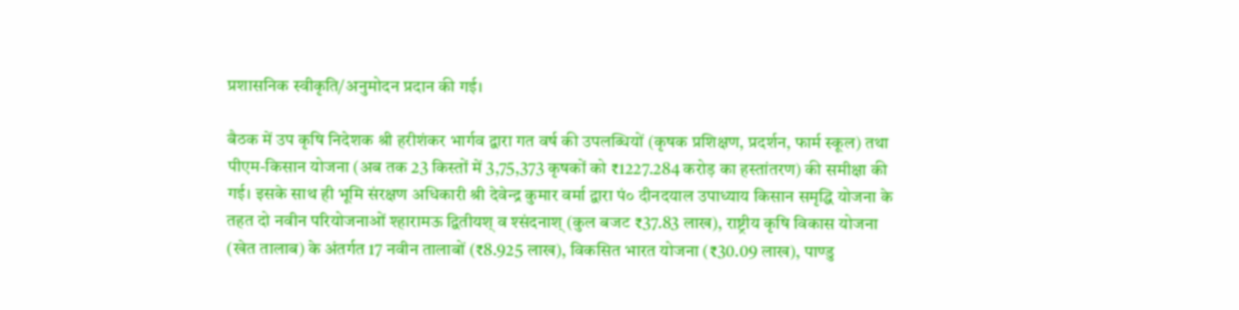प्रशासनिक स्वीकृति/अनुमोदन प्रदान की गई।

बैठक में उप कृषि निदेशक श्री हरीशंकर भार्गव द्वारा गत वर्ष की उपलब्धियों (कृषक प्रशिक्षण, प्रदर्शन, फार्म स्कूल) तथा पीएम-किसान योजना (अब तक 23 किस्तों में 3,75,373 कृषकों को ₹1227.284 करोड़ का हस्तांतरण) की समीक्षा की गई। इसके साथ ही भूमि संरक्षण अधिकारी श्री देवेन्द्र कुमार वर्मा द्वारा पं० दीनदयाल उपाध्याय किसान समृद्धि योजना के तहत दो नवीन परियोजनाओं श्हारामऊ द्वितीयश् व श्संदनाश् (कुल बजट ₹37.83 लाख), राष्ट्रीय कृषि विकास योजना (खेत तालाब) के अंतर्गत 17 नवीन तालाबों (₹8.925 लाख), विकसित भारत योजना (₹30.09 लाख), पाण्डु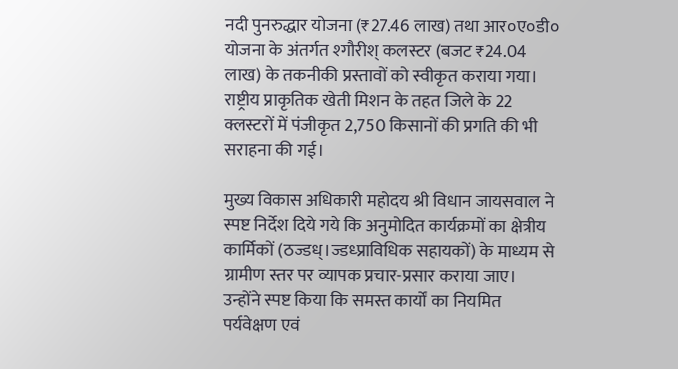नदी पुनरुद्धार योजना (₹27.46 लाख) तथा आर०ए०डी० योजना के अंतर्गत श्गौरीश् कलस्टर (बजट ₹24.04 लाख) के तकनीकी प्रस्तावों को स्वीकृत कराया गया। राष्ट्रीय प्राकृतिक खेती मिशन के तहत जिले के 22 क्लस्टरों में पंजीकृत 2,750 किसानों की प्रगति की भी सराहना की गई।

मुख्य विकास अधिकारी महोदय श्री विधान जायसवाल ने स्पष्ट निर्देश दिये गये कि अनुमोदित कार्यक्रमों का क्षेत्रीय कार्मिकों (ठज्डध्।ज्डध्प्राविधिक सहायकों) के माध्यम से ग्रामीण स्तर पर व्यापक प्रचार-प्रसार कराया जाए। उन्होंने स्पष्ट किया कि समस्त कार्यों का नियमित पर्यवेक्षण एवं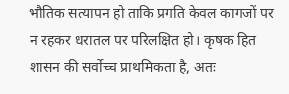भौतिक सत्यापन हो ताकि प्रगति केवल कागजों पर न रहकर धरातल पर परिलक्षित हो। कृषक हित शासन की सर्वोच्च प्राथमिकता है, अतः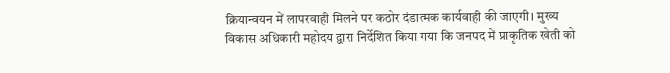क्रियान्वयन में लापरवाही मिलने पर कठोर दंडात्मक कार्यवाही की जाएगी। मुख्य विकास अधिकारी महोदय द्वारा निर्देशित किया गया कि जनपद में प्राकृतिक खेती को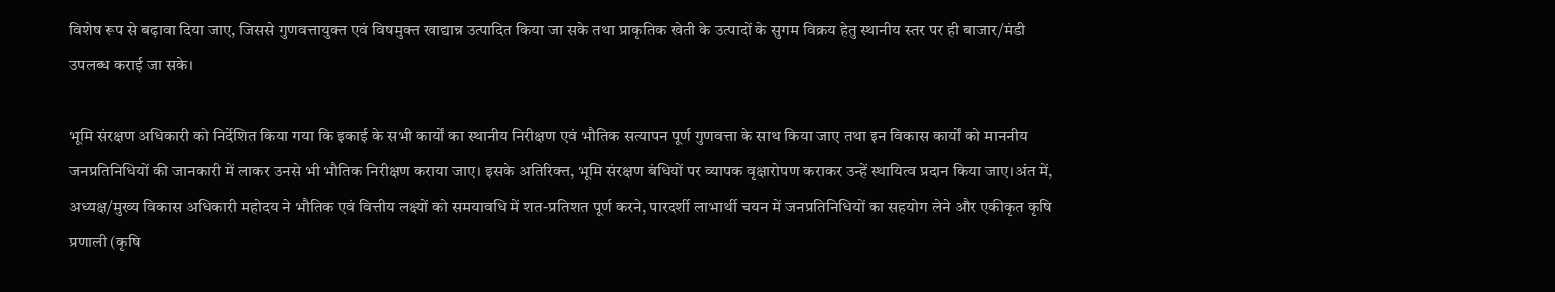विशेष रूप से बढ़ावा दिया जाए, जिससे गुणवत्तायुक्त एवं विषमुक्त खाद्यान्न उत्पादित किया जा सके तथा प्राकृतिक खेती के उत्पादों के सुगम विक्रय हेतु स्थानीय स्तर पर ही बाजार/मंडी उपलब्ध कराई जा सके।

भूमि संरक्षण अधिकारी को निर्देशित किया गया कि इकाई के सभी कार्यों का स्थानीय निरीक्षण एवं भौतिक सत्यापन पूर्ण गुणवत्ता के साथ किया जाए तथा इन विकास कार्यों को माननीय जनप्रतिनिधियों की जानकारी में लाकर उनसे भी भौतिक निरीक्षण कराया जाए। इसके अतिरिक्त, भूमि संरक्षण बंधियों पर व्यापक वृक्षारोपण कराकर उन्हें स्थायित्व प्रदान किया जाए।अंत में, अध्यक्ष/मुख्य विकास अधिकारी महोदय ने भौतिक एवं वित्तीय लक्ष्यों को समयावधि में शत-प्रतिशत पूर्ण करने, पारदर्शी लाभार्थी चयन में जनप्रतिनिधियों का सहयोग लेने और एकीकृत कृषि प्रणाली (कृषि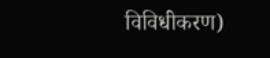विविधीकरण)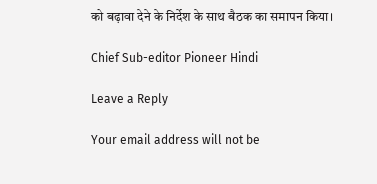को बढ़ावा देने के निर्देश के साथ बैठक का समापन किया।

Chief Sub-editor Pioneer Hindi

Leave a Reply

Your email address will not be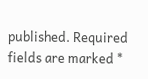published. Required fields are marked *